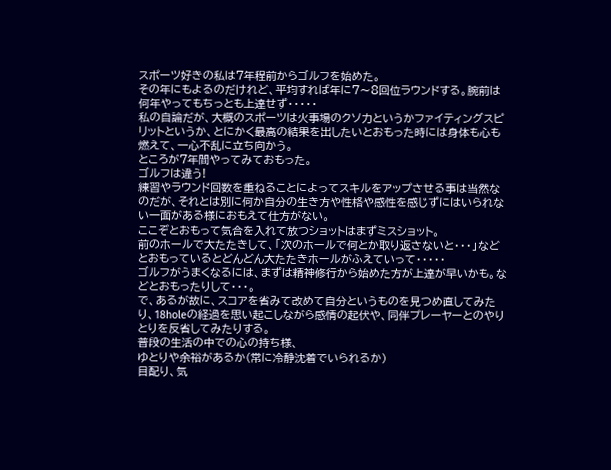スポーツ好きの私は7年程前からゴルフを始めた。
その年にもよるのだけれど、平均すれば年に7〜8回位ラウンドする。腕前は何年やってもちっとも上達せず・・・・・
私の自論だが、大概のスポーツは火事場のクソ力というかファイティングスピリットというか、とにかく最高の結果を出したいとおもった時には身体も心も燃えて、一心不乱に立ち向かう。
ところが7年間やってみておもった。
ゴルフは違う!
練習やラウンド回数を重ねることによってスキルをアップさせる事は当然なのだが、それとは別に何か自分の生き方や性格や感性を感じずにはいられない一面がある様におもえて仕方がない。
ここぞとおもって気合を入れて放つショットはまずミスショット。
前のホールで大たたきして、「次のホールで何とか取り返さないと・・・」などとおもっているとどんどん大たたきホールがふえていって・・・・・
ゴルフがうまくなるには、まずは精神修行から始めた方が上達が早いかも。などとおもったりして・・・。
で、あるが故に、スコアを省みて改めて自分というものを見つめ直してみたり、18holeの経過を思い起こしながら感情の起伏や、同伴プレーヤーとのやりとりを反省してみたりする。
普段の生活の中での心の持ち様、
ゆとりや余裕があるか(常に冷静沈着でいられるか)
目配り、気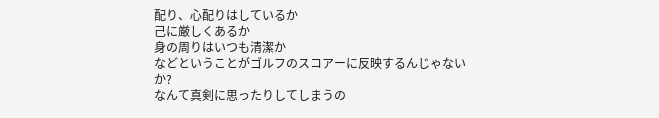配り、心配りはしているか
己に厳しくあるか
身の周りはいつも清潔か
などということがゴルフのスコアーに反映するんじゃないか?
なんて真剣に思ったりしてしまうの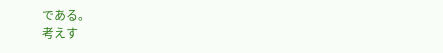である。
考えす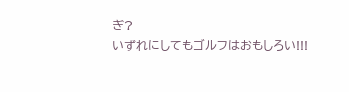ぎ?
いずれにしてもゴルフはおもしろい!!!